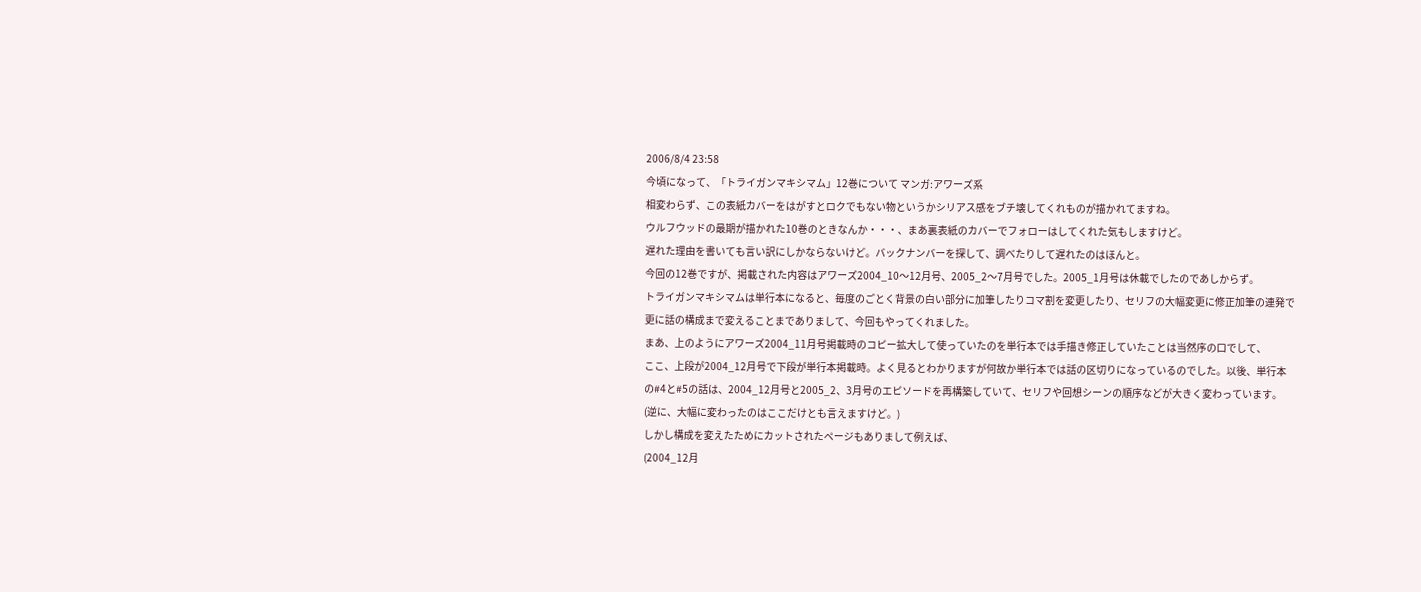2006/8/4 23:58
今頃になって、「トライガンマキシマム」12巻について マンガ:アワーズ系
相変わらず、この表紙カバーをはがすとロクでもない物というかシリアス感をブチ壊してくれものが描かれてますね。
ウルフウッドの最期が描かれた10巻のときなんか・・・、まあ裏表紙のカバーでフォローはしてくれた気もしますけど。
遅れた理由を書いても言い訳にしかならないけど。バックナンバーを探して、調べたりして遅れたのはほんと。
今回の12巻ですが、掲載された内容はアワーズ2004_10〜12月号、2005_2〜7月号でした。2005_1月号は休載でしたのであしからず。
トライガンマキシマムは単行本になると、毎度のごとく背景の白い部分に加筆したりコマ割を変更したり、セリフの大幅変更に修正加筆の連発で更に話の構成まで変えることまでありまして、今回もやってくれました。
まあ、上のようにアワーズ2004_11月号掲載時のコピー拡大して使っていたのを単行本では手描き修正していたことは当然序の口でして、
ここ、上段が2004_12月号で下段が単行本掲載時。よく見るとわかりますが何故か単行本では話の区切りになっているのでした。以後、単行本の#4と#5の話は、2004_12月号と2005_2、3月号のエピソードを再構築していて、セリフや回想シーンの順序などが大きく変わっています。
(逆に、大幅に変わったのはここだけとも言えますけど。)
しかし構成を変えたためにカットされたページもありまして例えば、
(2004_12月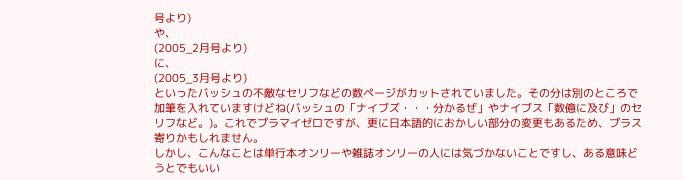号より)
や、
(2005_2月号より)
に、
(2005_3月号より)
といったバッシュの不敵なセリフなどの数ページがカットされていました。その分は別のところで加筆を入れていますけどね(バッシュの「ナイブズ・・・分かるぜ」やナイブス「数億に及び」のセリフなど。)。これでプラマイゼロですが、更に日本語的におかしい部分の変更もあるため、プラス寄りかもしれません。
しかし、こんなことは単行本オンリーや雑誌オンリーの人には気づかないことですし、ある意味どうとでもいい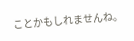ことかもしれませんね。